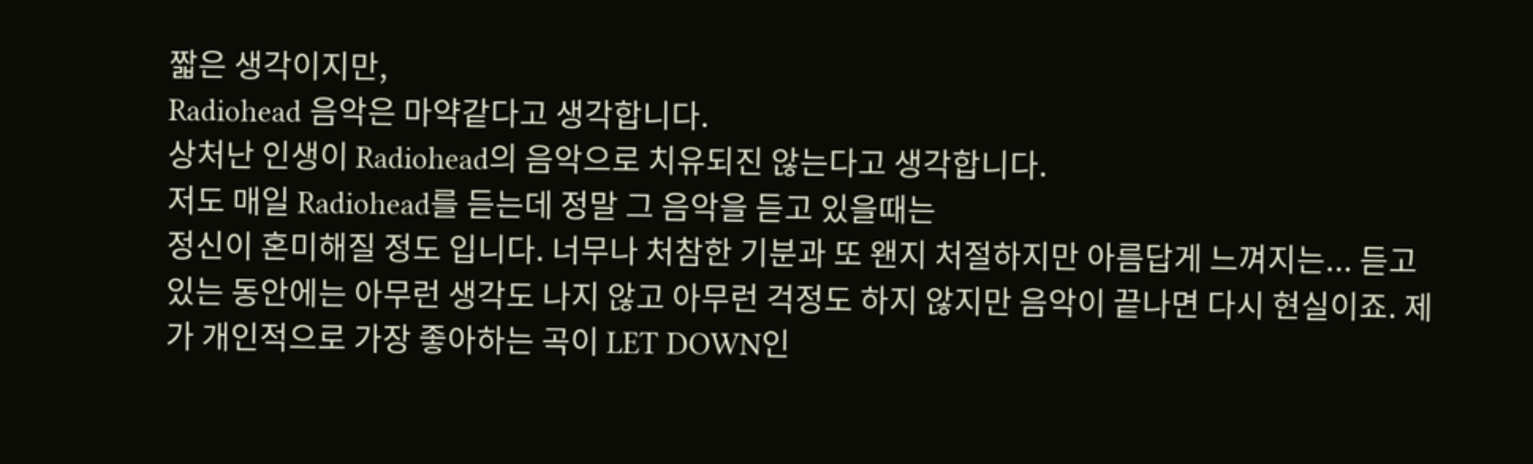짧은 생각이지만,
Radiohead 음악은 마약같다고 생각합니다.
상처난 인생이 Radiohead의 음악으로 치유되진 않는다고 생각합니다.
저도 매일 Radiohead를 듣는데 정말 그 음악을 듣고 있을때는
정신이 혼미해질 정도 입니다. 너무나 처참한 기분과 또 왠지 처절하지만 아름답게 느껴지는... 듣고 있는 동안에는 아무런 생각도 나지 않고 아무런 걱정도 하지 않지만 음악이 끝나면 다시 현실이죠. 제가 개인적으로 가장 좋아하는 곡이 LET DOWN인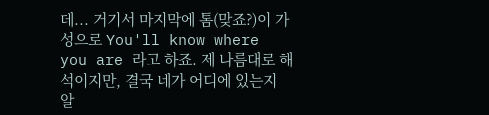데... 거기서 마지막에 톰(맞죠?)이 가성으로 You'll know where you are 라고 하죠. 제 나름대로 해석이지만, 결국 네가 어디에 있는지 알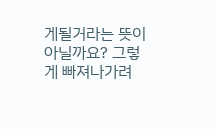게될거라는 뜻이 아닐까요? 그렇게 빠져나가려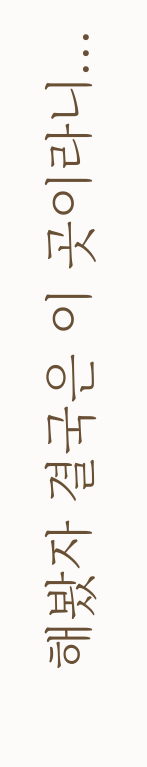해봤자 결국은 이 곳이라니...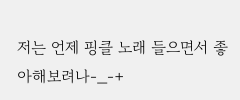저는 언제 핑클 노래 들으면서 좋아해보려나-_-+